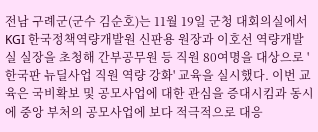전남 구례군(군수 김순호)는 11월 19일 군청 대회의실에서 KGI 한국정책역량개발원 신판용 원장과 이호선 역량개발실 실장을 초청해 간부공무원 등 직원 80여명을 대상으로 '한국판 뉴딜사업 직원 역량 강화' 교육을 실시했다. 이번 교육은 국비확보 및 공모사업에 대한 관심을 증대시킴과 동시에 중앙 부처의 공모사업에 보다 적극적으로 대응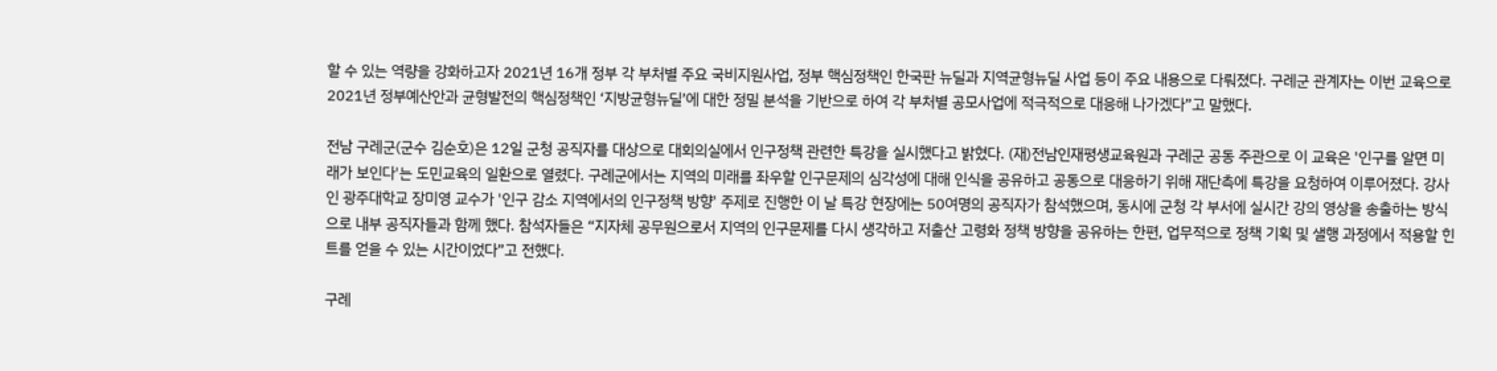할 수 있는 역량을 강화하고자 2021년 16개 정부 각 부처별 주요 국비지원사업, 정부 핵심정책인 한국판 뉴딜과 지역균형뉴딜 사업 등이 주요 내용으로 다뤄졌다. 구례군 관계자는 이번 교육으로 2021년 정부예산안과 균형발전의 핵심정책인 ‘지방균형뉴딜’에 대한 정밀 분석을 기반으로 하여 각 부처별 공모사업에 적극적으로 대응해 나가겠다”고 말했다.

전남 구례군(군수 김순호)은 12일 군청 공직자를 대상으로 대회의실에서 인구정책 관련한 특강을 실시했다고 밝혔다. (재)전남인재평생교육원과 구례군 공동 주관으로 이 교육은 '인구를 알면 미래가 보인다'는 도민교육의 일환으로 열렸다. 구례군에서는 지역의 미래를 좌우할 인구문제의 심각성에 대해 인식을 공유하고 공동으로 대응하기 위해 재단측에 특강을 요청하여 이루어졌다. 강사인 광주대학교 장미영 교수가 '인구 감소 지역에서의 인구정책 방향' 주제로 진행한 이 날 특강 현장에는 50여명의 공직자가 참석했으며, 동시에 군청 각 부서에 실시간 강의 영상을 송출하는 방식으로 내부 공직자들과 함께 했다. 참석자들은 “지자체 공무원으로서 지역의 인구문제를 다시 생각하고 저출산 고령화 정책 방향을 공유하는 한편, 업무적으로 정책 기획 및 샐행 과정에서 적용할 힌트를 얻을 수 있는 시간이었다”고 전했다.

구례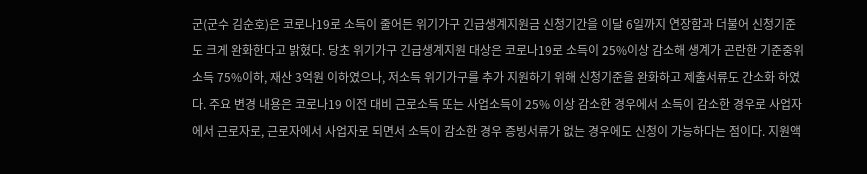군(군수 김순호)은 코로나19로 소득이 줄어든 위기가구 긴급생계지원금 신청기간을 이달 6일까지 연장함과 더불어 신청기준도 크게 완화한다고 밝혔다. 당초 위기가구 긴급생계지원 대상은 코로나19로 소득이 25%이상 감소해 생계가 곤란한 기준중위소득 75%이하, 재산 3억원 이하였으나, 저소득 위기가구를 추가 지원하기 위해 신청기준을 완화하고 제출서류도 간소화 하였다. 주요 변경 내용은 코로나19 이전 대비 근로소득 또는 사업소득이 25% 이상 감소한 경우에서 소득이 감소한 경우로 사업자에서 근로자로, 근로자에서 사업자로 되면서 소득이 감소한 경우 증빙서류가 없는 경우에도 신청이 가능하다는 점이다. 지원액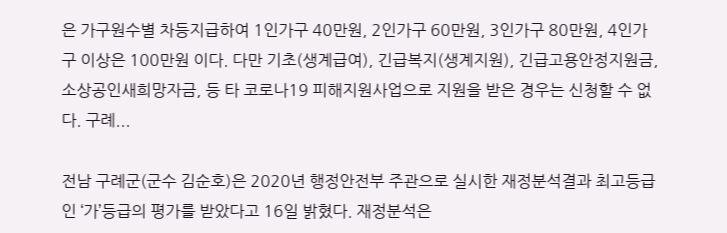은 가구원수별 차등지급하여 1인가구 40만원, 2인가구 60만원, 3인가구 80만원, 4인가구 이상은 100만원 이다. 다만 기초(생계급여), 긴급복지(생계지원), 긴급고용안정지원금, 소상공인새희망자금, 등 타 코로나19 피해지원사업으로 지원을 받은 경우는 신청할 수 없다. 구례...

전남 구례군(군수 김순호)은 2020년 행정안전부 주관으로 실시한 재정분석결과 최고등급인 ‘가’등급의 평가를 받았다고 16일 밝혔다. 재정분석은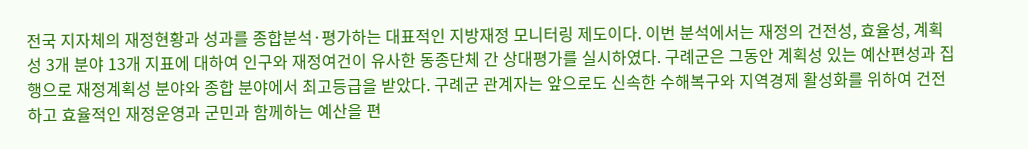전국 지자체의 재정현황과 성과를 종합분석·평가하는 대표적인 지방재정 모니터링 제도이다. 이번 분석에서는 재정의 건전성, 효율성, 계획성 3개 분야 13개 지표에 대하여 인구와 재정여건이 유사한 동종단체 간 상대평가를 실시하였다. 구례군은 그동안 계획성 있는 예산편성과 집행으로 재정계획성 분야와 종합 분야에서 최고등급을 받았다. 구례군 관계자는 앞으로도 신속한 수해복구와 지역경제 활성화를 위하여 건전하고 효율적인 재정운영과 군민과 함께하는 예산을 편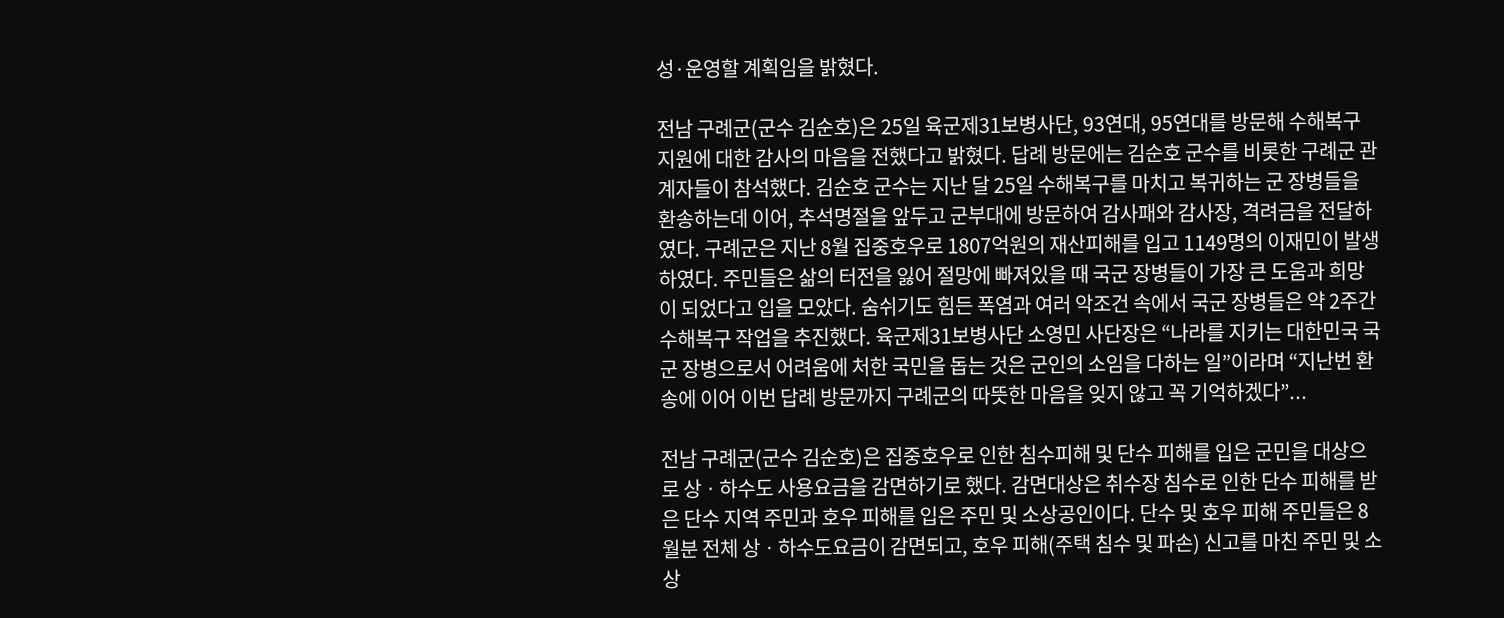성·운영할 계획임을 밝혔다.

전남 구례군(군수 김순호)은 25일 육군제31보병사단, 93연대, 95연대를 방문해 수해복구 지원에 대한 감사의 마음을 전했다고 밝혔다. 답례 방문에는 김순호 군수를 비롯한 구례군 관계자들이 참석했다. 김순호 군수는 지난 달 25일 수해복구를 마치고 복귀하는 군 장병들을 환송하는데 이어, 추석명절을 앞두고 군부대에 방문하여 감사패와 감사장, 격려금을 전달하였다. 구례군은 지난 8월 집중호우로 1807억원의 재산피해를 입고 1149명의 이재민이 발생하였다. 주민들은 삶의 터전을 잃어 절망에 빠져있을 때 국군 장병들이 가장 큰 도움과 희망이 되었다고 입을 모았다. 숨쉬기도 힘든 폭염과 여러 악조건 속에서 국군 장병들은 약 2주간 수해복구 작업을 추진했다. 육군제31보병사단 소영민 사단장은 “나라를 지키는 대한민국 국군 장병으로서 어려움에 처한 국민을 돕는 것은 군인의 소임을 다하는 일”이라며 “지난번 환송에 이어 이번 답례 방문까지 구례군의 따뜻한 마음을 잊지 않고 꼭 기억하겠다”...

전남 구례군(군수 김순호)은 집중호우로 인한 침수피해 및 단수 피해를 입은 군민을 대상으로 상ㆍ하수도 사용요금을 감면하기로 했다. 감면대상은 취수장 침수로 인한 단수 피해를 받은 단수 지역 주민과 호우 피해를 입은 주민 및 소상공인이다. 단수 및 호우 피해 주민들은 8월분 전체 상ㆍ하수도요금이 감면되고, 호우 피해(주택 침수 및 파손) 신고를 마친 주민 및 소상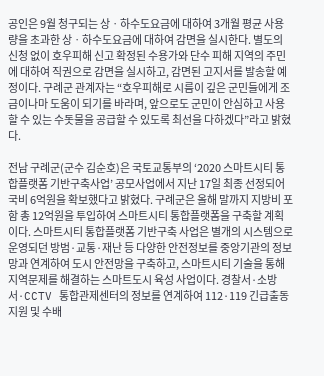공인은 9월 청구되는 상ㆍ하수도요금에 대하여 3개월 평균 사용량을 초과한 상ㆍ하수도요금에 대하여 감면을 실시한다. 별도의 신청 없이 호우피해 신고 확정된 수용가와 단수 피해 지역의 주민에 대하여 직권으로 감면을 실시하고, 감면된 고지서를 발송할 예정이다. 구례군 관계자는 “호우피해로 시름이 깊은 군민들에게 조금이나마 도움이 되기를 바라며, 앞으로도 군민이 안심하고 사용할 수 있는 수돗물을 공급할 수 있도록 최선을 다하겠다”라고 밝혔다.

전남 구례군(군수 김순호)은 국토교통부의 ‘2020 스마트시티 통합플랫폼 기반구축사업’ 공모사업에서 지난 17일 최종 선정되어 국비 6억원을 확보했다고 밝혔다. 구례군은 올해 말까지 지방비 포함 총 12억원을 투입하여 스마트시티 통합플랫폼을 구축할 계획이다. 스마트시티 통합플랫폼 기반구축 사업은 별개의 시스템으로 운영되던 방범·교통·재난 등 다양한 안전정보를 중앙기관의 정보망과 연계하여 도시 안전망을 구축하고, 스마트시티 기술을 통해 지역문제를 해결하는 스마트도시 육성 사업이다. 경찰서·소방서·CCTV 통합관제센터의 정보를 연계하여 112·119 긴급출동 지원 및 수배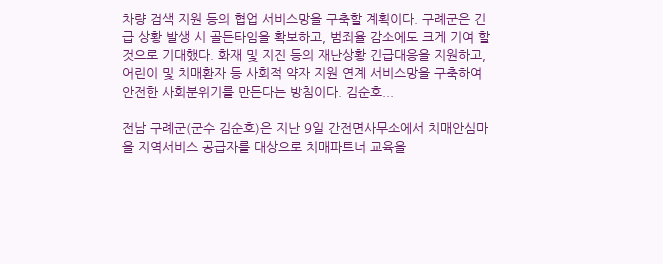차량 검색 지원 등의 협업 서비스망을 구축할 계획이다. 구례군은 긴급 상황 발생 시 골든타임을 확보하고, 범죄율 감소에도 크게 기여 할 것으로 기대했다. 화재 및 지진 등의 재난상황 긴급대응을 지원하고, 어린이 및 치매환자 등 사회적 약자 지원 연계 서비스망을 구축하여 안전한 사회분위기를 만든다는 방침이다. 김순호...

전남 구례군(군수 김순호)은 지난 9일 간전면사무소에서 치매안심마을 지역서비스 공급자를 대상으로 치매파트너 교육을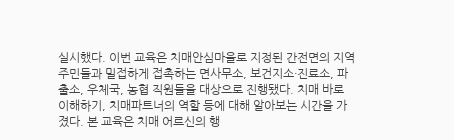실시했다. 이번 교육은 치매안심마을로 지정된 간전면의 지역 주민들과 밀접하게 접촉하는 면사무소, 보건지소·진료소, 파출소, 우체국, 농협 직원들을 대상으로 진행됐다. 치매 바로 이해하기, 치매파트너의 역할 등에 대해 알아보는 시간을 가졌다. 본 교육은 치매 어르신의 행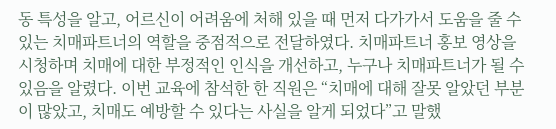동 특성을 알고, 어르신이 어려움에 처해 있을 때 먼저 다가가서 도움을 줄 수 있는 치매파트너의 역할을 중점적으로 전달하였다. 치매파트너 홍보 영상을 시청하며 치매에 대한 부정적인 인식을 개선하고, 누구나 치매파트너가 될 수 있음을 알렸다. 이번 교육에 참석한 한 직원은 “치매에 대해 잘못 알았던 부분이 많았고, 치매도 예방할 수 있다는 사실을 알게 되었다”고 말했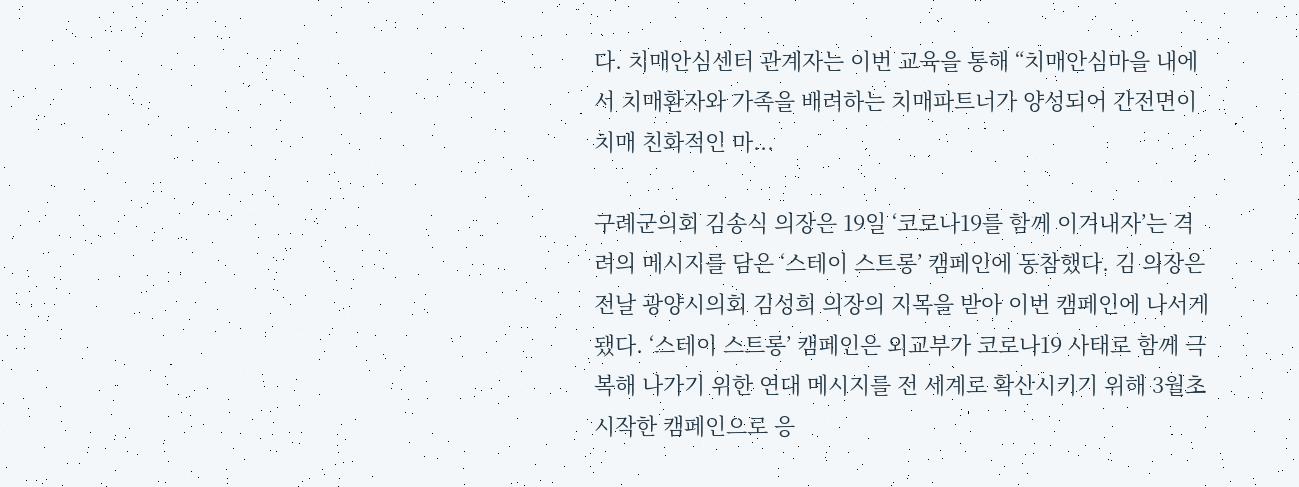다. 치매안심센터 관계자는 이번 교육을 통해 “치매안심마을 내에서 치매환자와 가족을 배려하는 치매파트너가 양성되어 간전면이 치매 친화적인 마...

구례군의회 김송식 의장은 19일 ‘코로나19를 함께 이겨내자’는 격려의 메시지를 담은 ‘스테이 스트롱’ 캠페인에 동참했다. 김 의장은 전날 광양시의회 김성희 의장의 지목을 받아 이번 캠페인에 나서게 됐다. ‘스테이 스트롱’ 캠페인은 외교부가 코로나19 사태로 함께 극복해 나가기 위한 연대 메시지를 전 세계로 확산시키기 위해 3월초 시작한 캠페인으로 응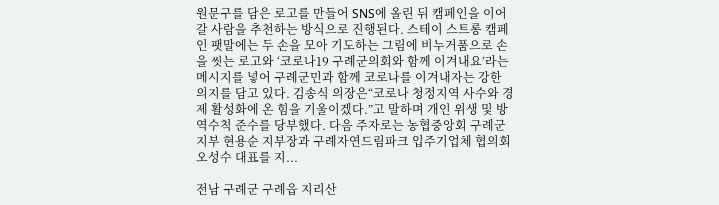원문구를 담은 로고를 만들어 SNS에 올린 뒤 캠페인을 이어갈 사람을 추천하는 방식으로 진행된다. 스테이 스트롱 캠페인 팻말에는 두 손을 모아 기도하는 그림에 비누거품으로 손을 씻는 로고와 ‘코로나19 구례군의회와 함께 이겨내요’라는 메시지를 넣어 구례군민과 함께 코로나를 이겨내자는 강한 의지를 담고 있다. 김송식 의장은“코로나 청정지역 사수와 경제 활성화에 온 힘을 기울이겠다.”고 말하며 개인 위생 및 방역수칙 준수를 당부했다. 다음 주자로는 농협중앙회 구례군지부 현용순 지부장과 구례자연드림파크 입주기업체 협의회 오성수 대표를 지...

전남 구례군 구례읍 지리산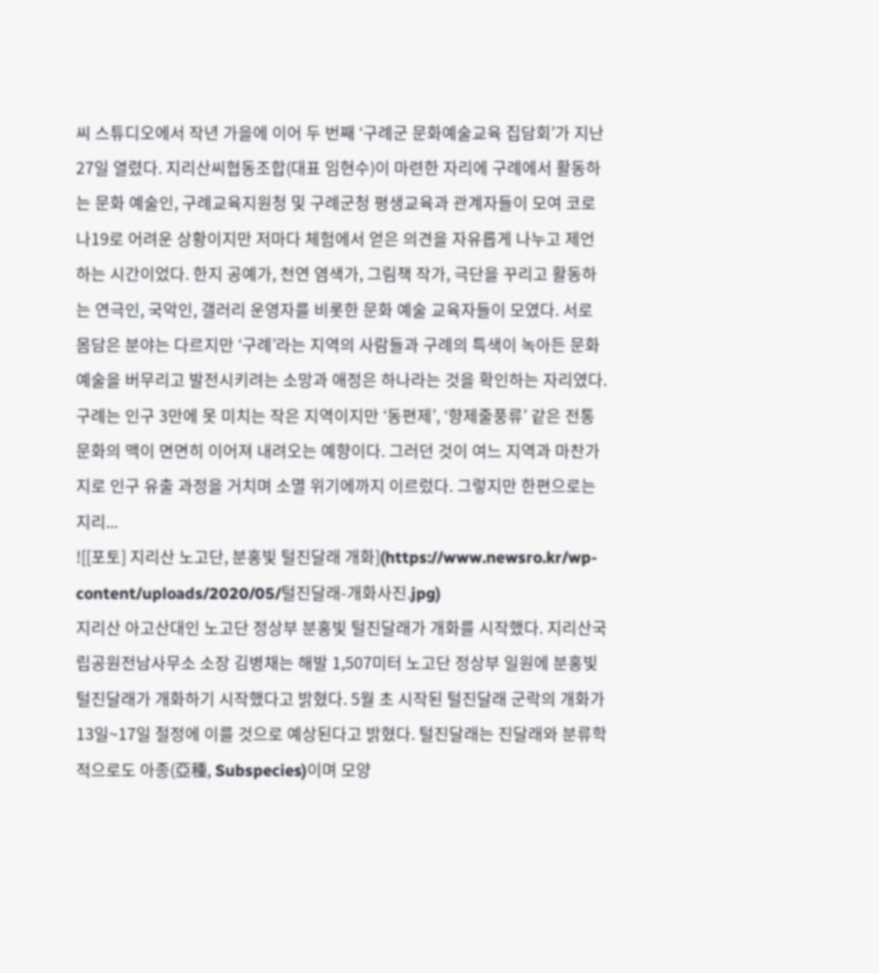씨 스튜디오에서 작년 가을에 이어 두 번째 ‘구례군 문화예술교육 집담회’가 지난 27일 열렸다. 지리산씨협동조합(대표 임현수)이 마련한 자리에 구례에서 활동하는 문화 예술인, 구례교육지원청 및 구례군청 평생교육과 관계자들이 모여 코로나19로 어려운 상황이지만 저마다 체험에서 얻은 의견을 자유롭게 나누고 제언하는 시간이었다. 한지 공예가, 천연 염색가, 그림책 작가, 극단을 꾸리고 활동하는 연극인, 국악인, 갤러리 운영자를 비롯한 문화 예술 교육자들이 모였다. 서로 몸담은 분야는 다르지만 ‘구례’라는 지역의 사람들과 구례의 특색이 녹아든 문화 예술을 버무리고 발전시키려는 소망과 애정은 하나라는 것을 확인하는 자리였다. 구례는 인구 3만에 못 미치는 작은 지역이지만 ‘동편제’, ‘향제줄풍류’ 같은 전통문화의 맥이 면면히 이어져 내려오는 예향이다. 그러던 것이 여느 지역과 마찬가지로 인구 유출 과정을 거치며 소멸 위기에까지 이르렀다. 그렇지만 한편으로는 지리...
![[포토] 지리산 노고단, 분홍빛 털진달래 개화](https://www.newsro.kr/wp-content/uploads/2020/05/털진달래-개화사진.jpg)
지리산 아고산대인 노고단 정상부 분홍빛 털진달래가 개화를 시작했다. 지리산국립공원전남사무소 소장 김병채는 해발 1,507미터 노고단 정상부 일원에 분홍빛 털진달래가 개화하기 시작했다고 밝혔다. 5월 초 시작된 털진달래 군락의 개화가 13일~17일 절정에 이를 것으로 예상된다고 밝혔다. 털진달래는 진달래와 분류학적으로도 아종(亞種, Subspecies)이며 모양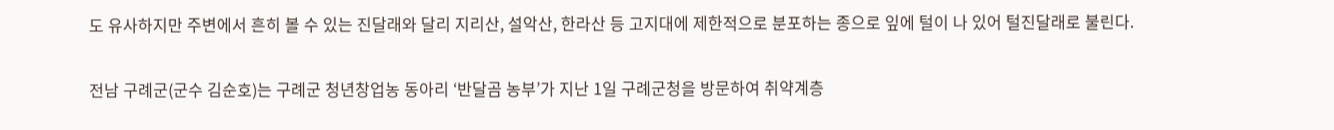도 유사하지만 주변에서 흔히 볼 수 있는 진달래와 달리 지리산, 설악산, 한라산 등 고지대에 제한적으로 분포하는 종으로 잎에 털이 나 있어 털진달래로 불린다.

전남 구례군(군수 김순호)는 구례군 청년창업농 동아리 ‘반달곰 농부’가 지난 1일 구례군청을 방문하여 취약계층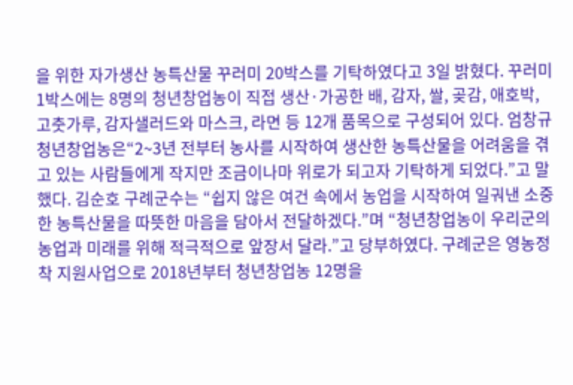을 위한 자가생산 농특산물 꾸러미 20박스를 기탁하였다고 3일 밝혔다. 꾸러미 1박스에는 8명의 청년창업농이 직접 생산·가공한 배, 감자, 쌀, 곶감, 애호박, 고춧가루, 감자샐러드와 마스크, 라면 등 12개 품목으로 구성되어 있다. 엄창규 청년창업농은“2~3년 전부터 농사를 시작하여 생산한 농특산물을 어려움을 겪고 있는 사람들에게 작지만 조금이나마 위로가 되고자 기탁하게 되었다.”고 말했다. 김순호 구례군수는 “쉽지 않은 여건 속에서 농업을 시작하여 일궈낸 소중한 농특산물을 따뜻한 마음을 담아서 전달하겠다.”며 “청년창업농이 우리군의 농업과 미래를 위해 적극적으로 앞장서 달라.”고 당부하였다. 구례군은 영농정착 지원사업으로 2018년부터 청년창업농 12명을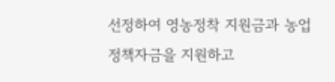선정하여 영농정착 지원금과 농업정책자금을 지원하고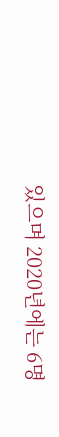있으며 2020년에는 6명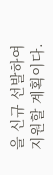을 신규 선발하여 지원할 계획이다.